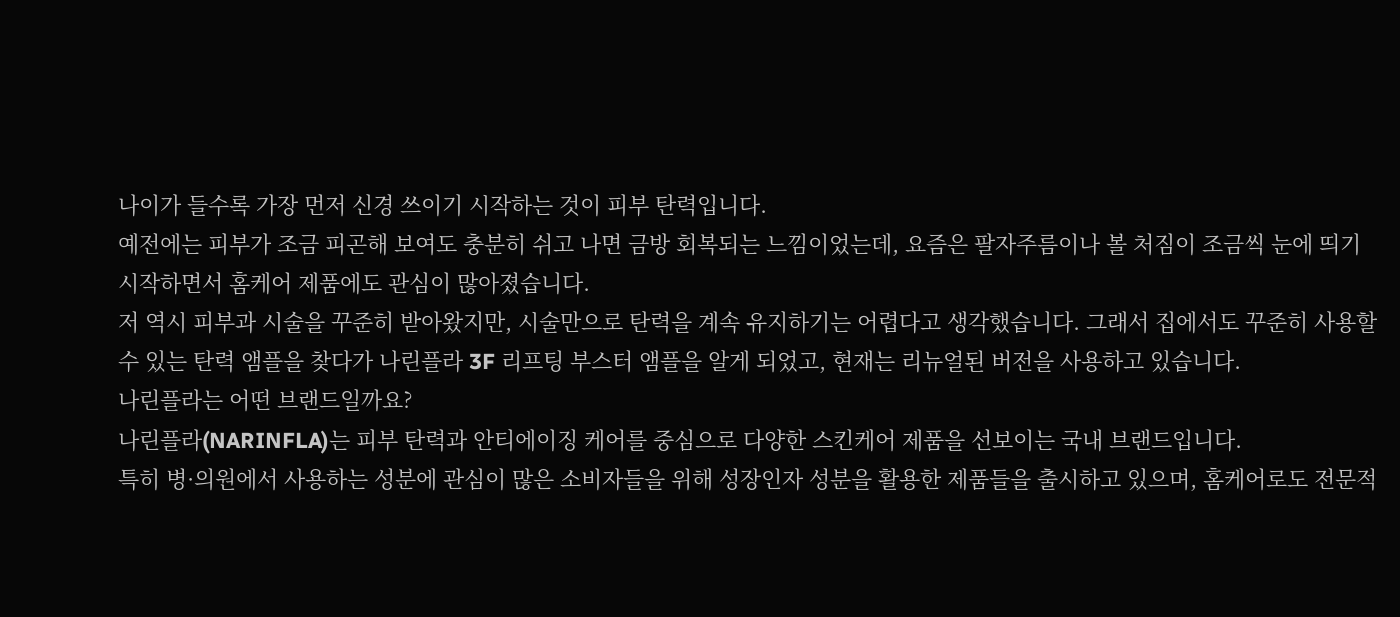나이가 들수록 가장 먼저 신경 쓰이기 시작하는 것이 피부 탄력입니다.
예전에는 피부가 조금 피곤해 보여도 충분히 쉬고 나면 금방 회복되는 느낌이었는데, 요즘은 팔자주름이나 볼 처짐이 조금씩 눈에 띄기 시작하면서 홈케어 제품에도 관심이 많아졌습니다.
저 역시 피부과 시술을 꾸준히 받아왔지만, 시술만으로 탄력을 계속 유지하기는 어렵다고 생각했습니다. 그래서 집에서도 꾸준히 사용할 수 있는 탄력 앰플을 찾다가 나린플라 3F 리프팅 부스터 앰플을 알게 되었고, 현재는 리뉴얼된 버전을 사용하고 있습니다.
나린플라는 어떤 브랜드일까요?
나린플라(NARINFLA)는 피부 탄력과 안티에이징 케어를 중심으로 다양한 스킨케어 제품을 선보이는 국내 브랜드입니다.
특히 병·의원에서 사용하는 성분에 관심이 많은 소비자들을 위해 성장인자 성분을 활용한 제품들을 출시하고 있으며, 홈케어로도 전문적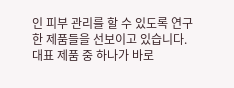인 피부 관리를 할 수 있도록 연구한 제품들을 선보이고 있습니다.
대표 제품 중 하나가 바로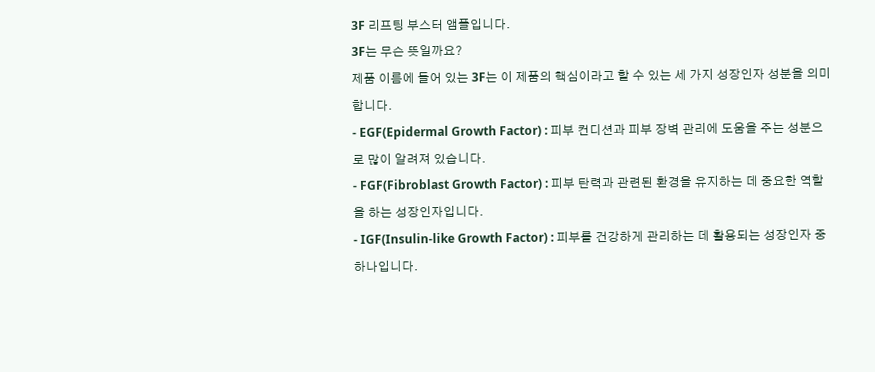3F 리프팅 부스터 앰플입니다.
3F는 무슨 뜻일까요?
제품 이름에 들어 있는 3F는 이 제품의 핵심이라고 할 수 있는 세 가지 성장인자 성분을 의미합니다.
- EGF(Epidermal Growth Factor) : 피부 컨디션과 피부 장벽 관리에 도움을 주는 성분으로 많이 알려져 있습니다.
- FGF(Fibroblast Growth Factor) : 피부 탄력과 관련된 환경을 유지하는 데 중요한 역할을 하는 성장인자입니다.
- IGF(Insulin-like Growth Factor) : 피부를 건강하게 관리하는 데 활용되는 성장인자 중 하나입니다.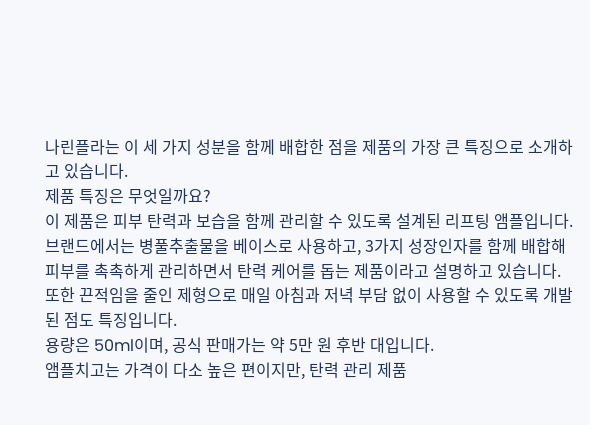나린플라는 이 세 가지 성분을 함께 배합한 점을 제품의 가장 큰 특징으로 소개하고 있습니다.
제품 특징은 무엇일까요?
이 제품은 피부 탄력과 보습을 함께 관리할 수 있도록 설계된 리프팅 앰플입니다.
브랜드에서는 병풀추출물을 베이스로 사용하고, 3가지 성장인자를 함께 배합해 피부를 촉촉하게 관리하면서 탄력 케어를 돕는 제품이라고 설명하고 있습니다.
또한 끈적임을 줄인 제형으로 매일 아침과 저녁 부담 없이 사용할 수 있도록 개발된 점도 특징입니다.
용량은 50ml이며, 공식 판매가는 약 5만 원 후반 대입니다.
앰플치고는 가격이 다소 높은 편이지만, 탄력 관리 제품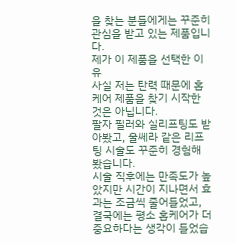을 찾는 분들에게는 꾸준히 관심을 받고 있는 제품입니다.
제가 이 제품을 선택한 이유
사실 저는 탄력 때문에 홈케어 제품을 찾기 시작한 것은 아닙니다.
팔자 필러와 실리프팅도 받아봤고, 울쎄라 같은 리프팅 시술도 꾸준히 경험해 봤습니다.
시술 직후에는 만족도가 높았지만 시간이 지나면서 효과는 조금씩 줄어들었고, 결국에는 평소 홈케어가 더 중요하다는 생각이 들었습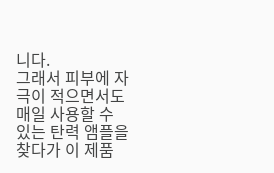니다.
그래서 피부에 자극이 적으면서도 매일 사용할 수 있는 탄력 앰플을 찾다가 이 제품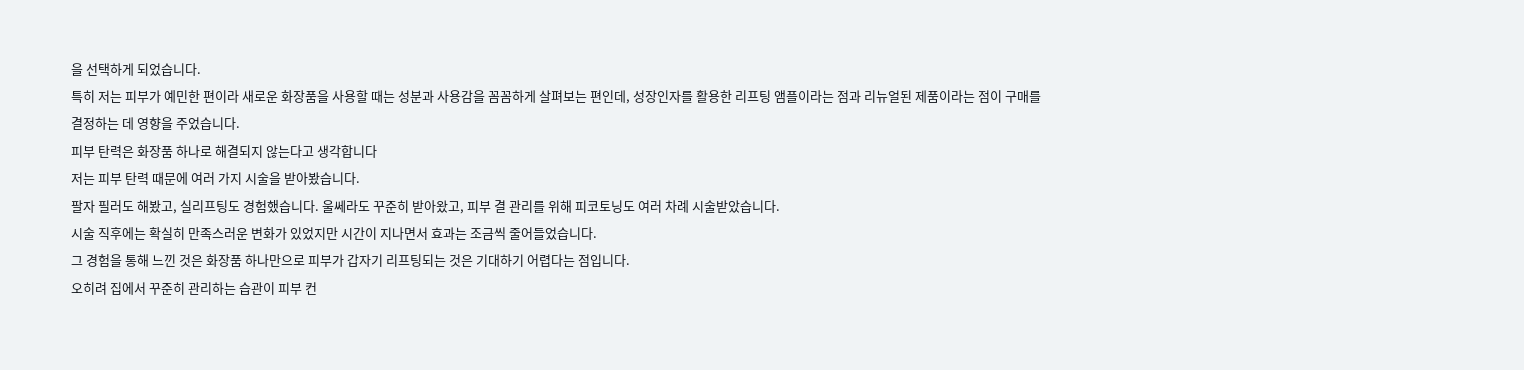을 선택하게 되었습니다.
특히 저는 피부가 예민한 편이라 새로운 화장품을 사용할 때는 성분과 사용감을 꼼꼼하게 살펴보는 편인데, 성장인자를 활용한 리프팅 앰플이라는 점과 리뉴얼된 제품이라는 점이 구매를 결정하는 데 영향을 주었습니다.
피부 탄력은 화장품 하나로 해결되지 않는다고 생각합니다
저는 피부 탄력 때문에 여러 가지 시술을 받아봤습니다.
팔자 필러도 해봤고, 실리프팅도 경험했습니다. 울쎄라도 꾸준히 받아왔고, 피부 결 관리를 위해 피코토닝도 여러 차례 시술받았습니다.
시술 직후에는 확실히 만족스러운 변화가 있었지만 시간이 지나면서 효과는 조금씩 줄어들었습니다.
그 경험을 통해 느낀 것은 화장품 하나만으로 피부가 갑자기 리프팅되는 것은 기대하기 어렵다는 점입니다.
오히려 집에서 꾸준히 관리하는 습관이 피부 컨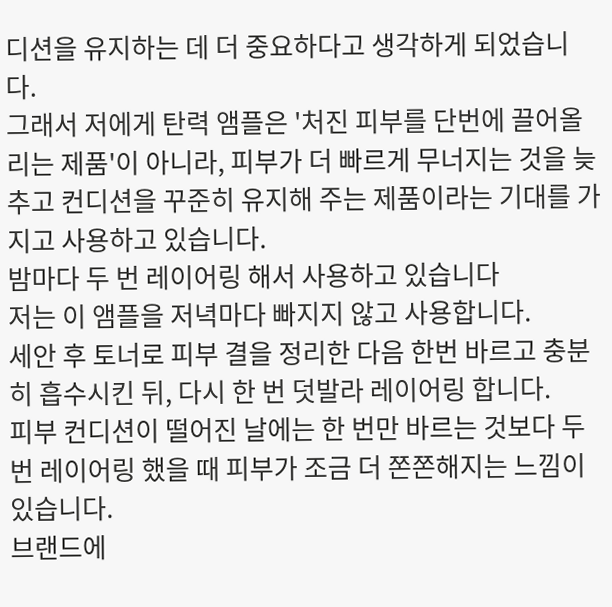디션을 유지하는 데 더 중요하다고 생각하게 되었습니다.
그래서 저에게 탄력 앰플은 '처진 피부를 단번에 끌어올리는 제품'이 아니라, 피부가 더 빠르게 무너지는 것을 늦추고 컨디션을 꾸준히 유지해 주는 제품이라는 기대를 가지고 사용하고 있습니다.
밤마다 두 번 레이어링 해서 사용하고 있습니다
저는 이 앰플을 저녁마다 빠지지 않고 사용합니다.
세안 후 토너로 피부 결을 정리한 다음 한번 바르고 충분히 흡수시킨 뒤, 다시 한 번 덧발라 레이어링 합니다.
피부 컨디션이 떨어진 날에는 한 번만 바르는 것보다 두 번 레이어링 했을 때 피부가 조금 더 쫀쫀해지는 느낌이 있습니다.
브랜드에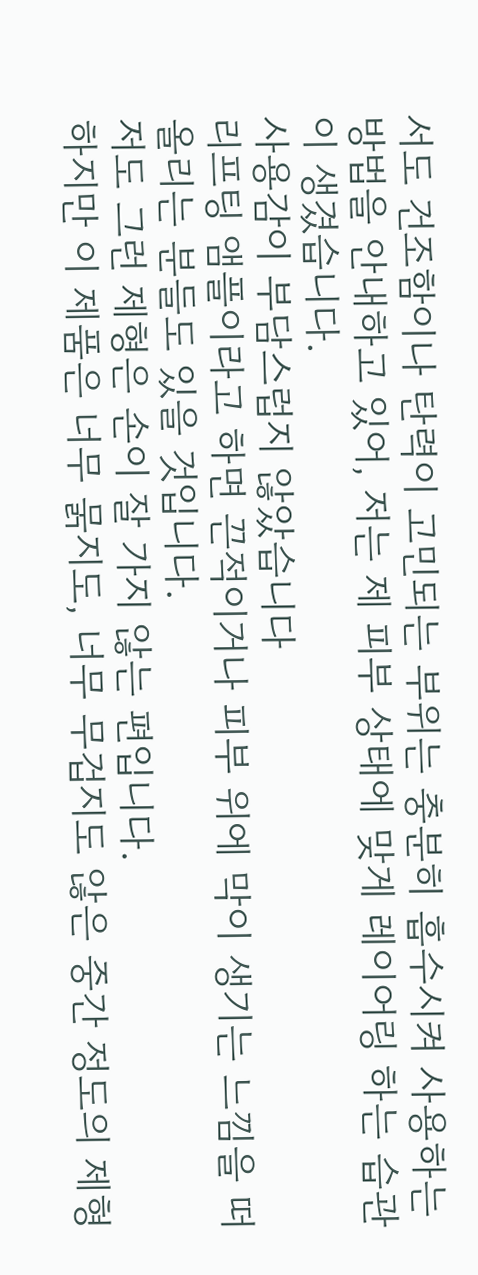서도 건조함이나 탄력이 고민되는 부위는 충분히 흡수시켜 사용하는 방법을 안내하고 있어, 저는 제 피부 상태에 맞게 레이어링 하는 습관이 생겼습니다.
사용감이 부담스럽지 않았습니다
리프팅 앰플이라고 하면 끈적이거나 피부 위에 막이 생기는 느낌을 떠올리는 분들도 있을 것입니다.
저도 그런 제형은 손이 잘 가지 않는 편입니다.
하지만 이 제품은 너무 묽지도, 너무 무겁지도 않은 중간 정도의 제형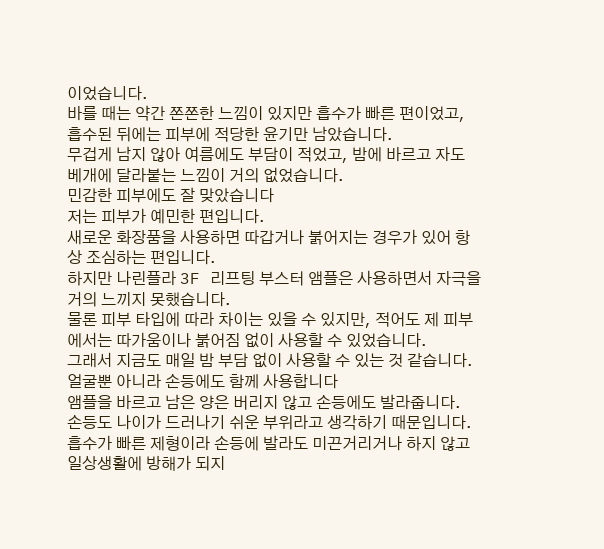이었습니다.
바를 때는 약간 쫀쫀한 느낌이 있지만 흡수가 빠른 편이었고, 흡수된 뒤에는 피부에 적당한 윤기만 남았습니다.
무겁게 남지 않아 여름에도 부담이 적었고, 밤에 바르고 자도 베개에 달라붙는 느낌이 거의 없었습니다.
민감한 피부에도 잘 맞았습니다
저는 피부가 예민한 편입니다.
새로운 화장품을 사용하면 따갑거나 붉어지는 경우가 있어 항상 조심하는 편입니다.
하지만 나린플라 3F 리프팅 부스터 앰플은 사용하면서 자극을 거의 느끼지 못했습니다.
물론 피부 타입에 따라 차이는 있을 수 있지만, 적어도 제 피부에서는 따가움이나 붉어짐 없이 사용할 수 있었습니다.
그래서 지금도 매일 밤 부담 없이 사용할 수 있는 것 같습니다.
얼굴뿐 아니라 손등에도 함께 사용합니다
앰플을 바르고 남은 양은 버리지 않고 손등에도 발라줍니다.
손등도 나이가 드러나기 쉬운 부위라고 생각하기 때문입니다.
흡수가 빠른 제형이라 손등에 발라도 미끈거리거나 하지 않고 일상생활에 방해가 되지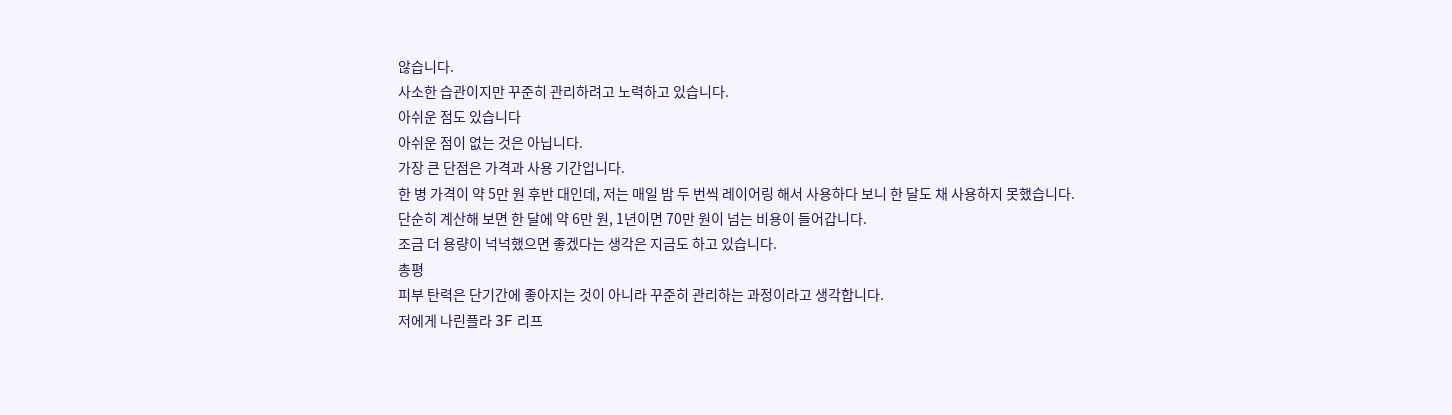않습니다.
사소한 습관이지만 꾸준히 관리하려고 노력하고 있습니다.
아쉬운 점도 있습니다
아쉬운 점이 없는 것은 아닙니다.
가장 큰 단점은 가격과 사용 기간입니다.
한 병 가격이 약 5만 원 후반 대인데, 저는 매일 밤 두 번씩 레이어링 해서 사용하다 보니 한 달도 채 사용하지 못했습니다.
단순히 계산해 보면 한 달에 약 6만 원, 1년이면 70만 원이 넘는 비용이 들어갑니다.
조금 더 용량이 넉넉했으면 좋겠다는 생각은 지금도 하고 있습니다.
총평
피부 탄력은 단기간에 좋아지는 것이 아니라 꾸준히 관리하는 과정이라고 생각합니다.
저에게 나린플라 3F 리프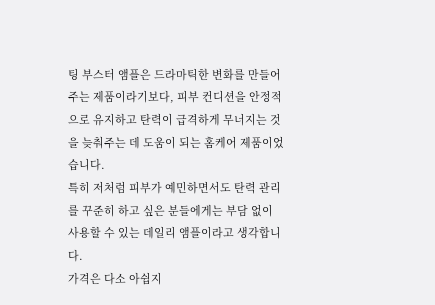팅 부스터 앰플은 드라마틱한 변화를 만들어 주는 제품이라기보다, 피부 컨디션을 안정적으로 유지하고 탄력이 급격하게 무너지는 것을 늦춰주는 데 도움이 되는 홈케어 제품이었습니다.
특히 저처럼 피부가 예민하면서도 탄력 관리를 꾸준히 하고 싶은 분들에게는 부담 없이 사용할 수 있는 데일리 앰플이라고 생각합니다.
가격은 다소 아쉽지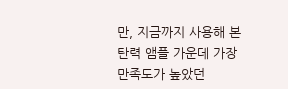만, 지금까지 사용해 본 탄력 앰플 가운데 가장 만족도가 높았던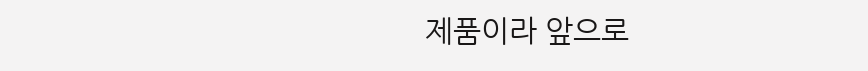제품이라 앞으로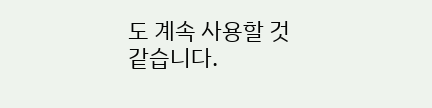도 계속 사용할 것 같습니다.